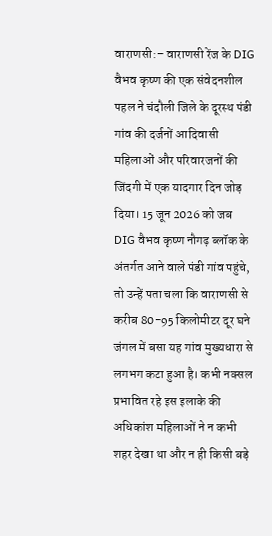वाराणसी:– वाराणसी रेंज के DIG वैभव कृष्ण की एक संवेदनशील पहल ने चंदौली जिले के दूरस्थ पंडी गांव की दर्जनों आदिवासी महिलाओं और परिवारजनों की जिंदगी में एक यादगार दिन जोड़ दिया। 15 जून 2026 को जब DIG वैभव कृष्ण नौगढ़ ब्लॉक के अंतर्गत आने वाले पंडी गांव पहुंचे, तो उन्हें पता चला कि वाराणसी से करीब 80-95 किलोमीटर दूर घने जंगल में बसा यह गांव मुख्यधारा से लगभग कटा हुआ है। कभी नक्सल प्रभावित रहे इस इलाके की अधिकांश महिलाओं ने न कभी शहर देखा था और न ही किसी बड़े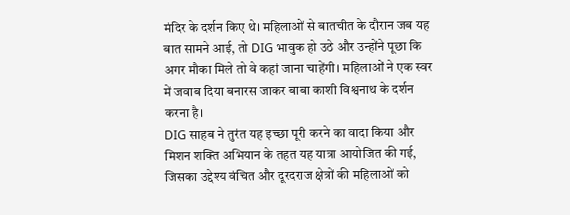मंदिर के दर्शन किए थे। महिलाओं से बातचीत के दौरान जब यह बात सामने आई, तो DIG भावुक हो उठे और उन्होंने पूछा कि अगर मौका मिले तो वे कहां जाना चाहेंगी। महिलाओं ने एक स्वर में जवाब दिया बनारस जाकर बाबा काशी विश्वनाथ के दर्शन करना है।
DIG साहब ने तुरंत यह इच्छा पूरी करने का वादा किया और मिशन शक्ति अभियान के तहत यह यात्रा आयोजित की गई, जिसका उद्देश्य वंचित और दूरदराज क्षेत्रों की महिलाओं को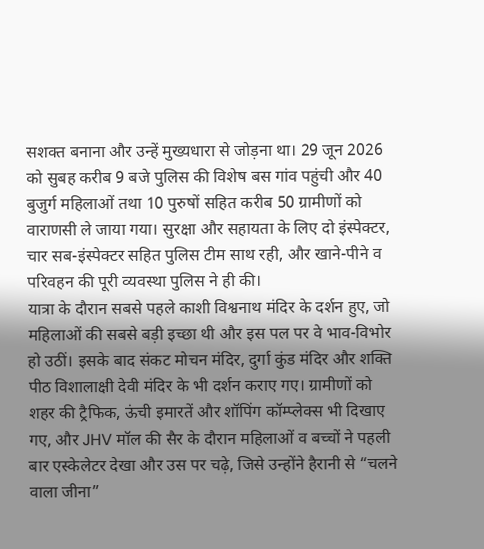सशक्त बनाना और उन्हें मुख्यधारा से जोड़ना था। 29 जून 2026 को सुबह करीब 9 बजे पुलिस की विशेष बस गांव पहुंची और 40 बुजुर्ग महिलाओं तथा 10 पुरुषों सहित करीब 50 ग्रामीणों को वाराणसी ले जाया गया। सुरक्षा और सहायता के लिए दो इंस्पेक्टर, चार सब-इंस्पेक्टर सहित पुलिस टीम साथ रही, और खाने-पीने व परिवहन की पूरी व्यवस्था पुलिस ने ही की।
यात्रा के दौरान सबसे पहले काशी विश्वनाथ मंदिर के दर्शन हुए, जो महिलाओं की सबसे बड़ी इच्छा थी और इस पल पर वे भाव-विभोर हो उठीं। इसके बाद संकट मोचन मंदिर, दुर्गा कुंड मंदिर और शक्ति पीठ विशालाक्षी देवी मंदिर के भी दर्शन कराए गए। ग्रामीणों को शहर की ट्रैफिक, ऊंची इमारतें और शॉपिंग कॉम्प्लेक्स भी दिखाए गए, और JHV मॉल की सैर के दौरान महिलाओं व बच्चों ने पहली बार एस्केलेटर देखा और उस पर चढ़े, जिसे उन्होंने हैरानी से “चलने वाला जीना”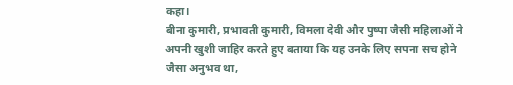कहा।
बीना कुमारी, प्रभावती कुमारी, विमला देवी और पुष्पा जैसी महिलाओं ने अपनी खुशी जाहिर करते हुए बताया कि यह उनके लिए सपना सच होने जैसा अनुभव था,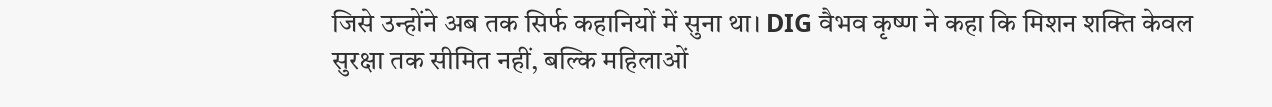जिसे उन्होंने अब तक सिर्फ कहानियों में सुना था। DIG वैभव कृष्ण ने कहा कि मिशन शक्ति केवल सुरक्षा तक सीमित नहीं, बल्कि महिलाओं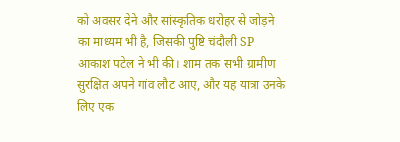को अवसर देने और सांस्कृतिक धरोहर से जोड़ने का माध्यम भी है, जिसकी पुष्टि चंदौली SP आकाश पटेल ने भी की। शाम तक सभी ग्रामीण सुरक्षित अपने गांव लौट आए, और यह यात्रा उनके लिए एक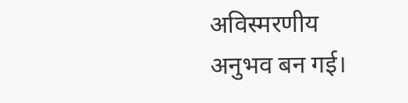अविस्मरणीय अनुभव बन गई।